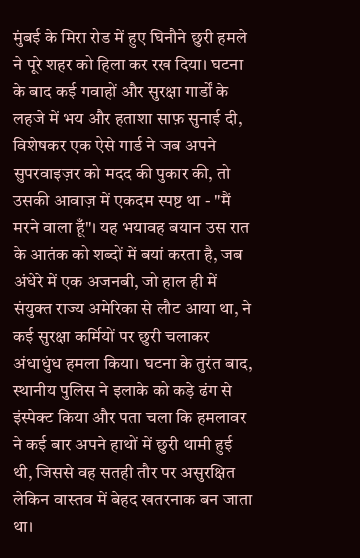मुंबई के मिरा रोड में हुए घिनौने छुरी हमले ने पूरे शहर को हिला कर रख दिया। घटना के बाद कई गवाहों और सुरक्षा गार्डों के लहजे में भय और हताशा साफ़ सुनाई दी, विशेषकर एक ऐसे गार्ड ने जब अपने सुपरवाइज़र को मदद की पुकार की, तो उसकी आवाज़ में एकदम स्पष्ट था - "मैं मरने वाला हूँ"। यह भयावह बयान उस रात के आतंक को शब्दों में बयां करता है, जब अंधेरे में एक अजनबी, जो हाल ही में संयुक्त राज्य अमेरिका से लौट आया था, ने कई सुरक्षा कर्मियों पर छुरी चलाकर अंधाधुंध हमला किया। घटना के तुरंत बाद, स्थानीय पुलिस ने इलाके को कड़े ढंग से इंस्पेक्ट किया और पता चला कि हमलावर ने कई बार अपने हाथों में छुरी थामी हुई थी, जिससे वह सतही तौर पर असुरक्षित लेकिन वास्तव में बेहद खतरनाक बन जाता था।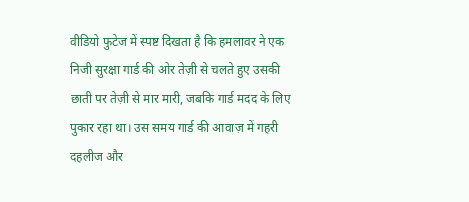वीडियो फुटेज में स्पष्ट दिखता है कि हमलावर ने एक निजी सुरक्षा गार्ड की ओर तेज़ी से चलते हुए उसकी छाती पर तेज़ी से मार मारी, जबकि गार्ड मदद के लिए पुकार रहा था। उस समय गार्ड की आवाज़ में गहरी दहलीज और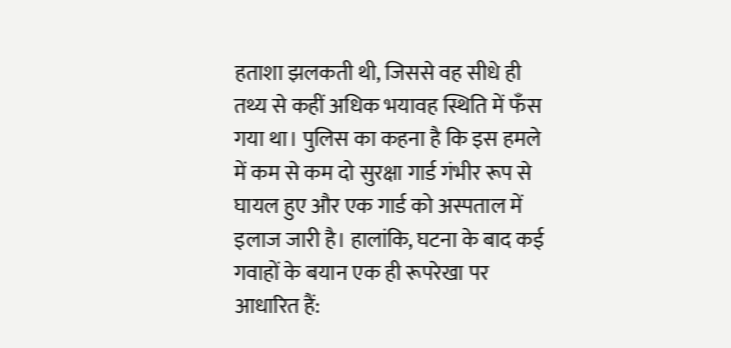हताशा झलकती थी, जिससे वह सीधे ही तथ्य से कहीं अधिक भयावह स्थिति में फँस गया था। पुलिस का कहना है कि इस हमले में कम से कम दो सुरक्षा गार्ड गंभीर रूप से घायल हुए और एक गार्ड को अस्पताल में इलाज जारी है। हालांकि, घटना के बाद कई गवाहों के बयान एक ही रूपरेखा पर आधारित हैं: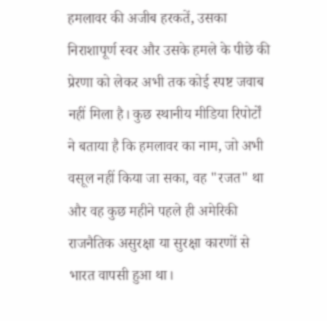हमलावर की अजीब हरकतें, उसका निराशापूर्ण स्वर और उसके हमले के पीछे की प्रेरणा को लेकर अभी तक कोई स्पष्ट जवाब नहीं मिला है। कुछ स्थानीय मीडिया रिपोर्टों ने बताया है कि हमलावर का नाम, जो अभी वसूल नहीं किया जा सका, वह "रजत" था और वह कुछ महीने पहले ही अमेरिकी राजनैतिक असुरक्षा या सुरक्षा कारणों से भारत वापसी हुआ था।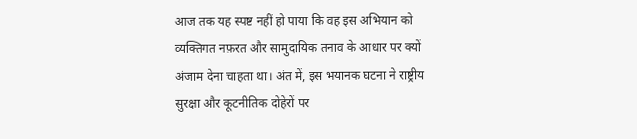आज तक यह स्पष्ट नहीं हो पाया कि वह इस अभियान को व्यक्तिगत नफ़रत और सामुदायिक तनाव के आधार पर क्यों अंजाम देना चाहता था। अंत में, इस भयानक घटना ने राष्ट्रीय सुरक्षा और कूटनीतिक दोहेरों पर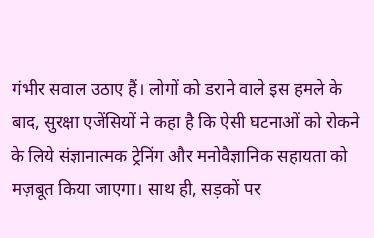गंभीर सवाल उठाए हैं। लोगों को डराने वाले इस हमले के बाद, सुरक्षा एजेंसियों ने कहा है कि ऐसी घटनाओं को रोकने के लिये संज्ञानात्मक ट्रेनिंग और मनोवैज्ञानिक सहायता को मज़बूत किया जाएगा। साथ ही, सड़कों पर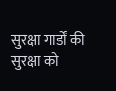सुरक्षा गार्डों की सुरक्षा को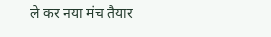ले कर नया मंच तैयार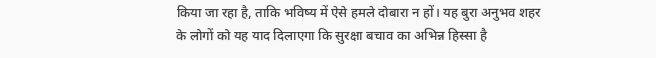किया जा रहा है, ताकि भविष्य में ऐसे हमले दोबारा न हों। यह बुरा अनुभव शहर के लोगों को यह याद दिलाएगा कि सुरक्षा बचाव का अभिन्न हिस्सा है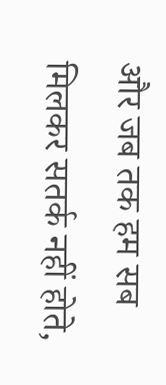और जब तक हम सब मिलकर सतर्क नहीं होते,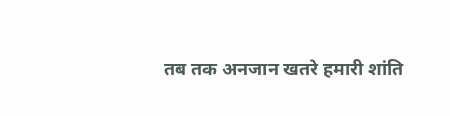तब तक अनजान खतरे हमारी शांति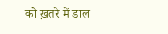को ख़तरे में डाल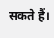सकते हैं।